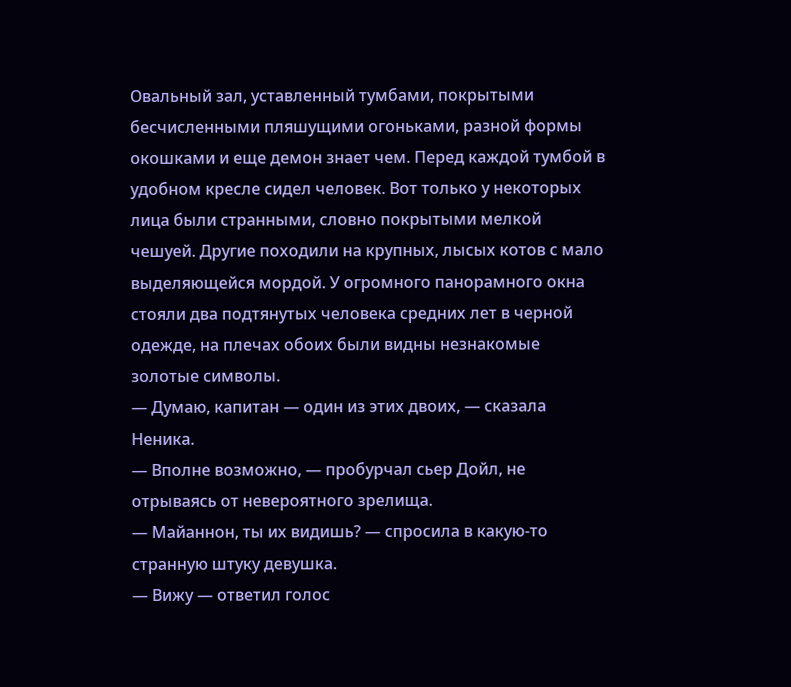Овальный зал, уставленный тумбами, покрытыми бесчисленными пляшущими огоньками, разной формы окошками и еще демон знает чем. Перед каждой тумбой в удобном кресле сидел человек. Вот только у некоторых лица были странными, словно покрытыми мелкой чешуей. Другие походили на крупных, лысых котов с мало выделяющейся мордой. У огромного панорамного окна стояли два подтянутых человека средних лет в черной одежде, на плечах обоих были видны незнакомые золотые символы.
— Думаю, капитан — один из этих двоих, — сказала Неника.
— Вполне возможно, — пробурчал сьер Дойл, не отрываясь от невероятного зрелища.
— Майаннон, ты их видишь? — спросила в какую-то странную штуку девушка.
— Вижу — ответил голос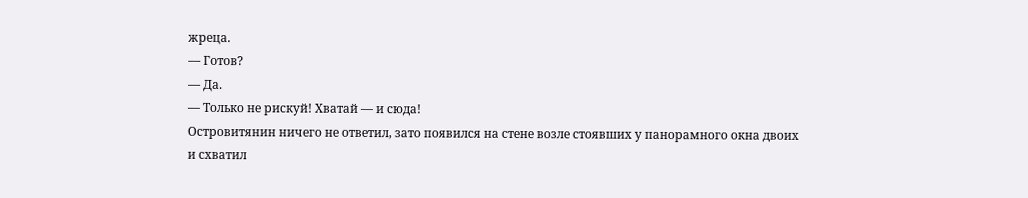жреца.
— Готов?
— Да.
— Только не рискуй! Хватай — и сюда!
Островитянин ничего не ответил, зато появился на стене возле стоявших у панорамного окна двоих и схватил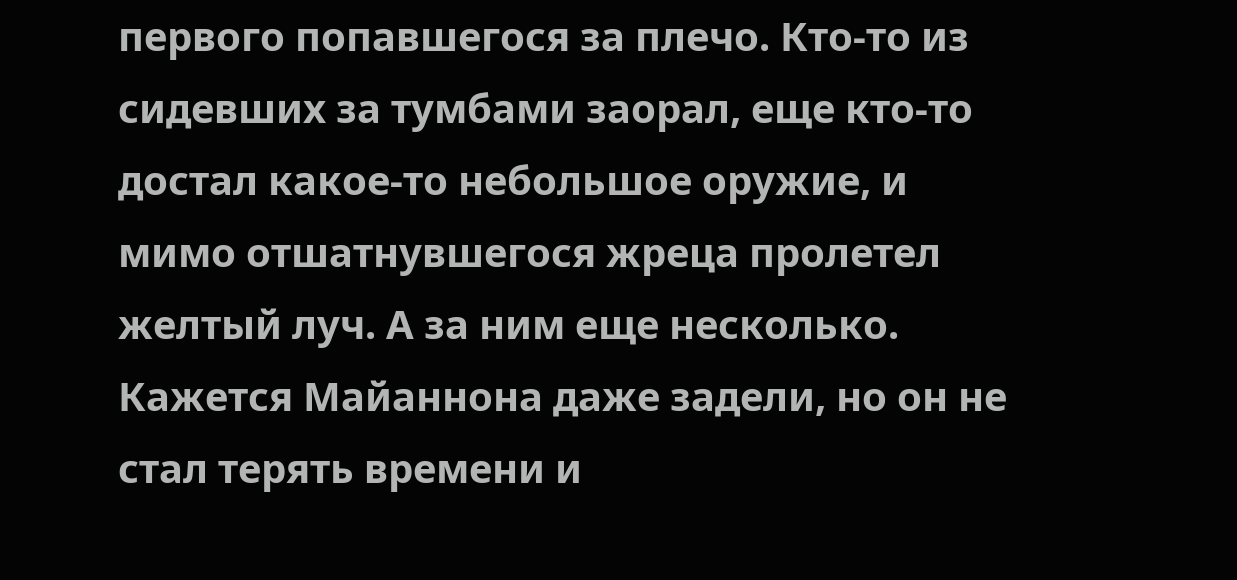первого попавшегося за плечо. Кто-то из сидевших за тумбами заорал, еще кто-то достал какое-то небольшое оружие, и мимо отшатнувшегося жреца пролетел желтый луч. А за ним еще несколько. Кажется Майаннона даже задели, но он не стал терять времени и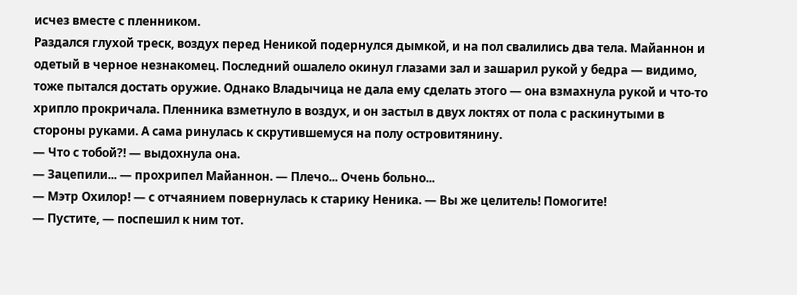исчез вместе с пленником.
Раздался глухой треск, воздух перед Неникой подернулся дымкой, и на пол свалились два тела. Майаннон и одетый в черное незнакомец. Последний ошалело окинул глазами зал и зашарил рукой у бедра — видимо, тоже пытался достать оружие. Однако Владычица не дала ему сделать этого — она взмахнула рукой и что-то хрипло прокричала. Пленника взметнуло в воздух, и он застыл в двух локтях от пола с раскинутыми в стороны руками. А сама ринулась к скрутившемуся на полу островитянину.
— Что с тобой?! — выдохнула она.
— Зацепили... — прохрипел Майаннон. — Плечо... Очень больно...
— Мэтр Охилор! — с отчаянием повернулась к старику Неника. — Вы же целитель! Помогите!
— Пустите, — поспешил к ним тот.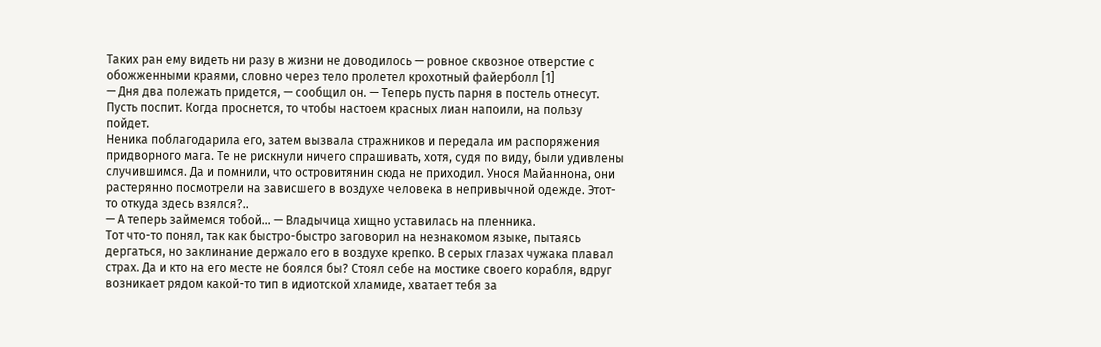Таких ран ему видеть ни разу в жизни не доводилось — ровное сквозное отверстие с обожженными краями, словно через тело пролетел крохотный файерболл [1]
— Дня два полежать придется, — сообщил он. — Теперь пусть парня в постель отнесут. Пусть поспит. Когда проснется, то чтобы настоем красных лиан напоили, на пользу пойдет.
Неника поблагодарила его, затем вызвала стражников и передала им распоряжения придворного мага. Те не рискнули ничего спрашивать, хотя, судя по виду, были удивлены случившимся. Да и помнили, что островитянин сюда не приходил. Унося Майаннона, они растерянно посмотрели на зависшего в воздухе человека в непривычной одежде. Этот-то откуда здесь взялся?..
— А теперь займемся тобой... — Владычица хищно уставилась на пленника.
Тот что-то понял, так как быстро-быстро заговорил на незнакомом языке, пытаясь дергаться, но заклинание держало его в воздухе крепко. В серых глазах чужака плавал страх. Да и кто на его месте не боялся бы? Стоял себе на мостике своего корабля, вдруг возникает рядом какой-то тип в идиотской хламиде, хватает тебя за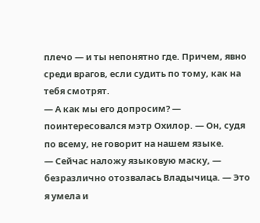плечо — и ты непонятно где. Причем, явно среди врагов, если судить по тому, как на тебя смотрят.
— А как мы его допросим? — поинтересовался мэтр Охилор. — Он, судя по всему, не говорит на нашем языке.
— Сейчас наложу языковую маску, — безразлично отозвалась Владычица. — Это я умела и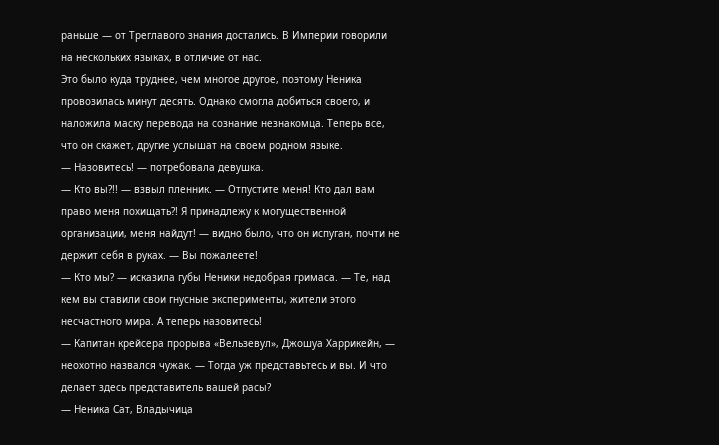раньше — от Треглавого знания достались. В Империи говорили на нескольких языках, в отличие от нас.
Это было куда труднее, чем многое другое, поэтому Неника провозилась минут десять. Однако смогла добиться своего, и наложила маску перевода на сознание незнакомца. Теперь все, что он скажет, другие услышат на своем родном языке.
— Назовитесь! — потребовала девушка.
— Кто вы?!! — взвыл пленник. — Отпустите меня! Кто дал вам право меня похищать?! Я принадлежу к могущественной организации, меня найдут! — видно было, что он испуган, почти не держит себя в руках. — Вы пожалеете!
— Кто мы? — исказила губы Неники недобрая гримаса. — Те, над кем вы ставили свои гнусные эксперименты, жители этого несчастного мира. А теперь назовитесь!
— Капитан крейсера прорыва «Вельзевул», Джошуа Харрикейн, — неохотно назвался чужак. — Тогда уж представьтесь и вы. И что делает здесь представитель вашей расы?
— Неника Сат, Владычица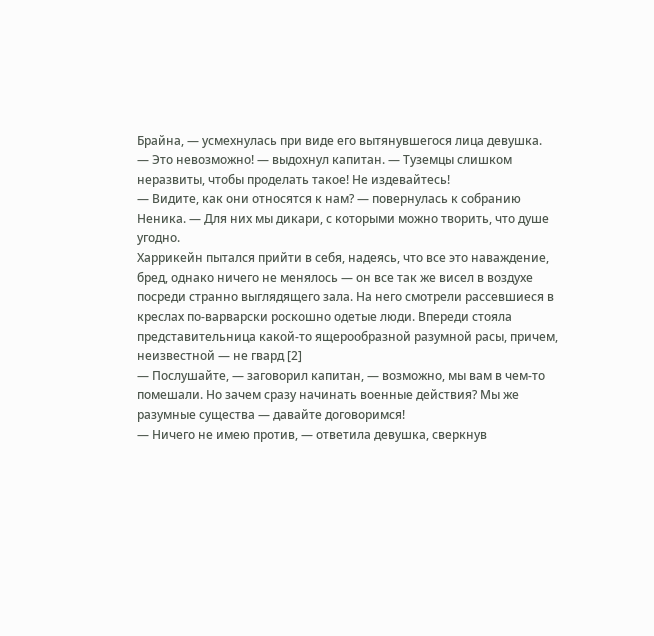Брайна, — усмехнулась при виде его вытянувшегося лица девушка.
— Это невозможно! — выдохнул капитан. — Туземцы слишком неразвиты, чтобы проделать такое! Не издевайтесь!
— Видите, как они относятся к нам? — повернулась к собранию Неника. — Для них мы дикари, с которыми можно творить, что душе угодно.
Харрикейн пытался прийти в себя, надеясь, что все это наваждение, бред, однако ничего не менялось — он все так же висел в воздухе посреди странно выглядящего зала. На него смотрели рассевшиеся в креслах по-варварски роскошно одетые люди. Впереди стояла представительница какой-то ящерообразной разумной расы, причем, неизвестной — не гвард [2]
— Послушайте, — заговорил капитан, — возможно, мы вам в чем-то помешали. Но зачем сразу начинать военные действия? Мы же разумные существа — давайте договоримся!
— Ничего не имею против, — ответила девушка, сверкнув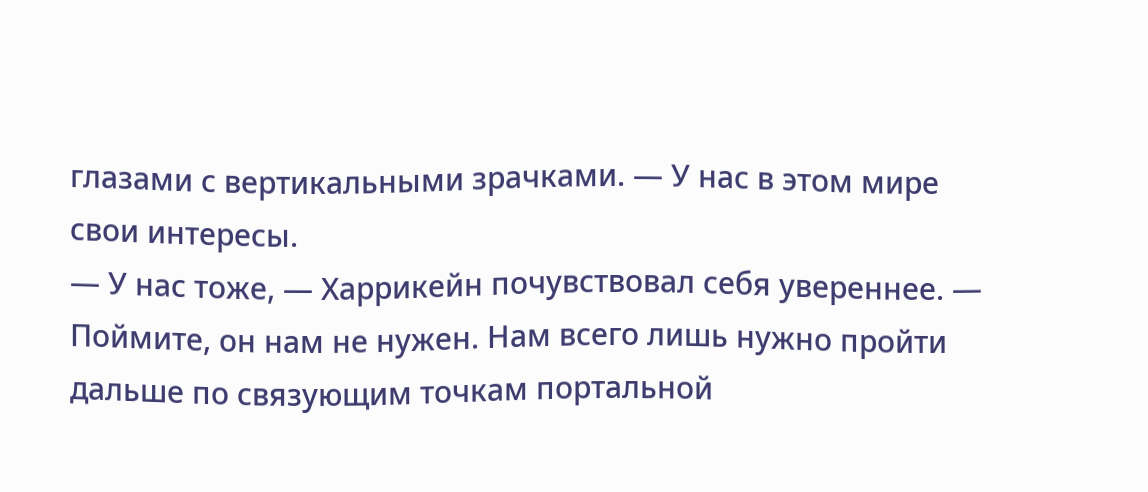глазами с вертикальными зрачками. — У нас в этом мире свои интересы.
— У нас тоже, — Харрикейн почувствовал себя увереннее. — Поймите, он нам не нужен. Нам всего лишь нужно пройти дальше по связующим точкам портальной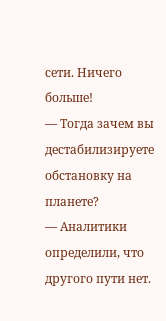сети. Ничего больше!
— Тогда зачем вы дестабилизируете обстановку на планете?
— Аналитики определили, что другого пути нет.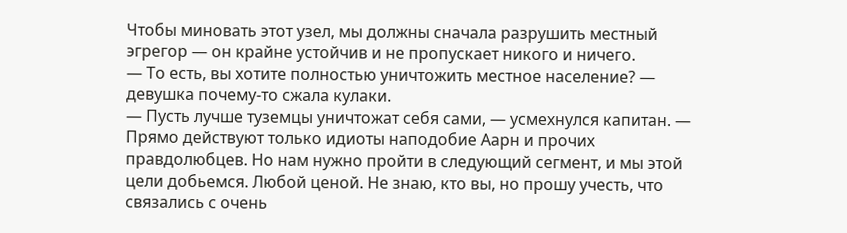Чтобы миновать этот узел, мы должны сначала разрушить местный эгрегор — он крайне устойчив и не пропускает никого и ничего.
— То есть, вы хотите полностью уничтожить местное население? — девушка почему-то сжала кулаки.
— Пусть лучше туземцы уничтожат себя сами, — усмехнулся капитан. — Прямо действуют только идиоты наподобие Аарн и прочих правдолюбцев. Но нам нужно пройти в следующий сегмент, и мы этой цели добьемся. Любой ценой. Не знаю, кто вы, но прошу учесть, что связались с очень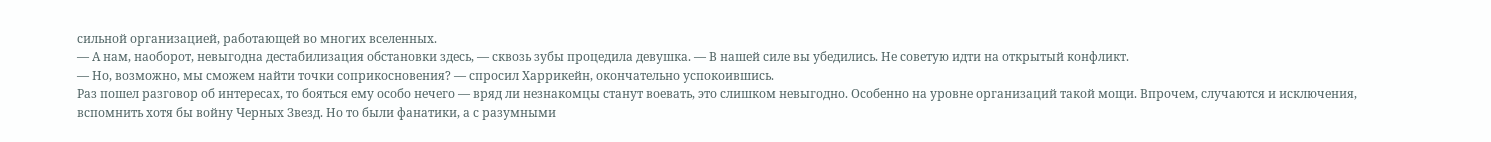сильной организацией, работающей во многих вселенных.
— А нам, наоборот, невыгодна дестабилизация обстановки здесь, — сквозь зубы процедила девушка. — В нашей силе вы убедились. Не советую идти на открытый конфликт.
— Но, возможно, мы сможем найти точки соприкосновения? — спросил Харрикейн, окончательно успокоившись.
Раз пошел разговор об интересах, то бояться ему особо нечего — вряд ли незнакомцы станут воевать, это слишком невыгодно. Особенно на уровне организаций такой мощи. Впрочем, случаются и исключения, вспомнить хотя бы войну Черных Звезд. Но то были фанатики, а с разумными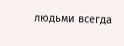людьми всегда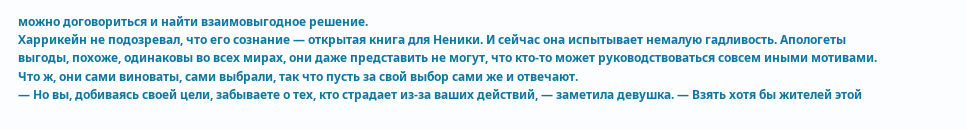можно договориться и найти взаимовыгодное решение.
Харрикейн не подозревал, что его сознание — открытая книга для Неники. И сейчас она испытывает немалую гадливость. Апологеты выгоды, похоже, одинаковы во всех мирах, они даже представить не могут, что кто-то может руководствоваться совсем иными мотивами. Что ж, они сами виноваты, сами выбрали, так что пусть за свой выбор сами же и отвечают.
— Но вы, добиваясь своей цели, забываете о тех, кто страдает из-за ваших действий, — заметила девушка. — Взять хотя бы жителей этой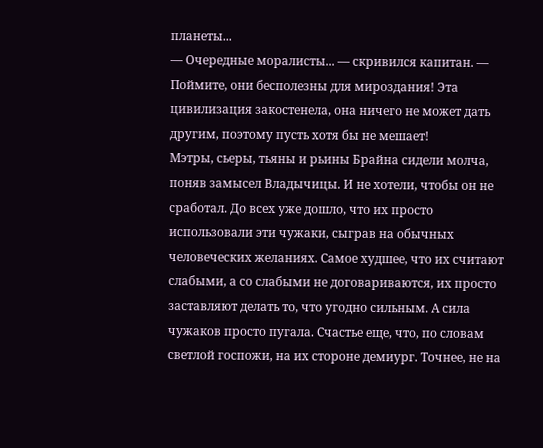планеты...
— Очередные моралисты... — скривился капитан. — Поймите, они бесполезны для мироздания! Эта цивилизация закостенела, она ничего не может дать другим, поэтому пусть хотя бы не мешает!
Мэтры, сьеры, тьяны и рьины Брайна сидели молча, поняв замысел Владычицы. И не хотели, чтобы он не сработал. До всех уже дошло, что их просто использовали эти чужаки, сыграв на обычных человеческих желаниях. Самое худшее, что их считают слабыми, а со слабыми не договариваются, их просто заставляют делать то, что угодно сильным. А сила чужаков просто пугала. Счастье еще, что, по словам светлой госпожи, на их стороне демиург. Точнее, не на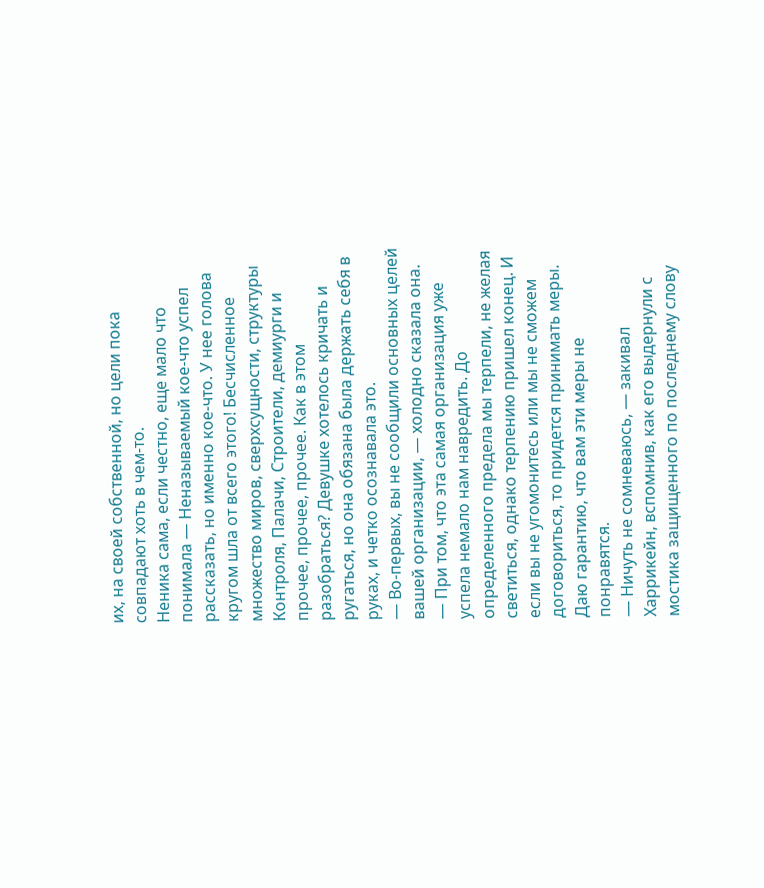их, на своей собственной, но цели пока совпадают хоть в чем-то.
Неника сама, если честно, еще мало что понимала — Неназываемый кое-что успел рассказать, но именно кое-что. У нее голова кругом шла от всего этого! Бесчисленное множество миров, сверхсущности, структуры Контроля, Палачи, Строители, демиурги и прочее, прочее, прочее. Как в этом разобраться? Девушке хотелось кричать и ругаться, но она обязана была держать себя в руках, и четко осознавала это.
— Во-первых, вы не сообщили основных целей вашей организации, — холодно сказала она. — При том, что эта самая организация уже успела немало нам навредить. До определенного предела мы терпели, не желая светиться, однако терпению пришел конец. И если вы не угомонитесь или мы не сможем договориться, то придется принимать меры. Даю гарантию, что вам эти меры не понравятся.
— Ничуть не сомневаюсь, — закивал Харрикейн, вспомнив, как его выдернули с мостика защищенного по последнему слову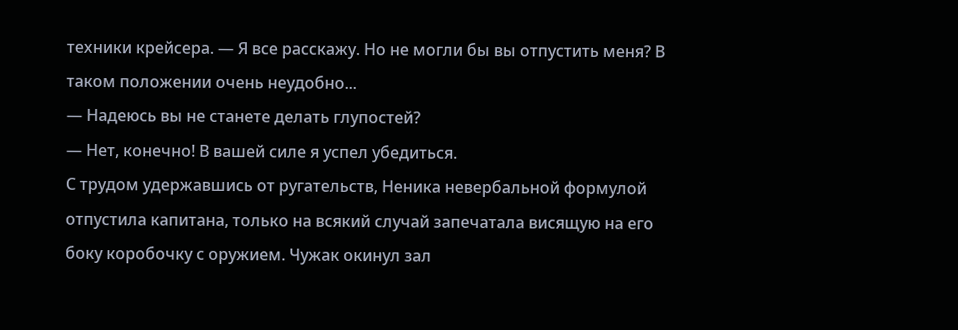техники крейсера. — Я все расскажу. Но не могли бы вы отпустить меня? В таком положении очень неудобно...
— Надеюсь вы не станете делать глупостей?
— Нет, конечно! В вашей силе я успел убедиться.
С трудом удержавшись от ругательств, Неника невербальной формулой отпустила капитана, только на всякий случай запечатала висящую на его боку коробочку с оружием. Чужак окинул зал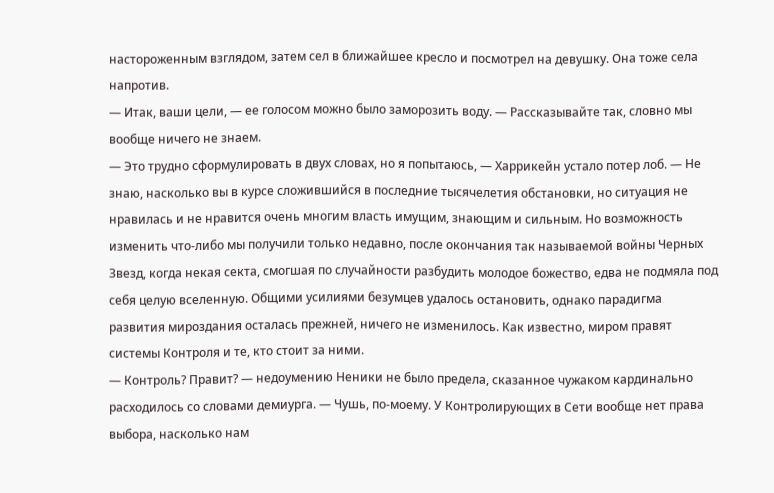настороженным взглядом, затем сел в ближайшее кресло и посмотрел на девушку. Она тоже села напротив.
— Итак, ваши цели, — ее голосом можно было заморозить воду. — Рассказывайте так, словно мы вообще ничего не знаем.
— Это трудно сформулировать в двух словах, но я попытаюсь, — Харрикейн устало потер лоб. — Не знаю, насколько вы в курсе сложившийся в последние тысячелетия обстановки, но ситуация не нравилась и не нравится очень многим власть имущим, знающим и сильным. Но возможность изменить что-либо мы получили только недавно, после окончания так называемой войны Черных Звезд, когда некая секта, смогшая по случайности разбудить молодое божество, едва не подмяла под себя целую вселенную. Общими усилиями безумцев удалось остановить, однако парадигма развития мироздания осталась прежней, ничего не изменилось. Как известно, миром правят системы Контроля и те, кто стоит за ними.
— Контроль? Правит? — недоумению Неники не было предела, сказанное чужаком кардинально расходилось со словами демиурга. — Чушь, по-моему. У Контролирующих в Сети вообще нет права выбора, насколько нам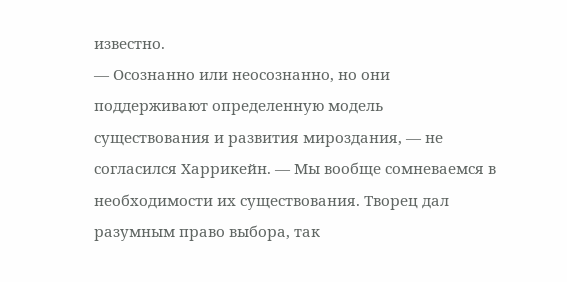известно.
— Осознанно или неосознанно, но они поддерживают определенную модель существования и развития мироздания, — не согласился Харрикейн. — Мы вообще сомневаемся в необходимости их существования. Творец дал разумным право выбора, так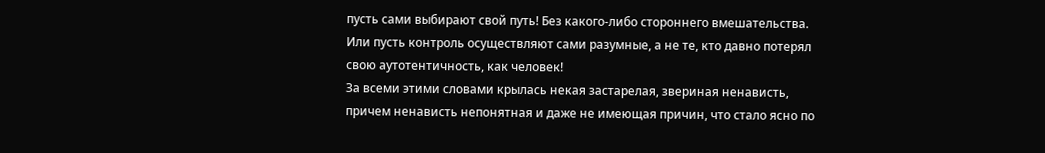пусть сами выбирают свой путь! Без какого-либо стороннего вмешательства. Или пусть контроль осуществляют сами разумные, а не те, кто давно потерял свою аутотентичность, как человек!
За всеми этими словами крылась некая застарелая, звериная ненависть, причем ненависть непонятная и даже не имеющая причин, что стало ясно по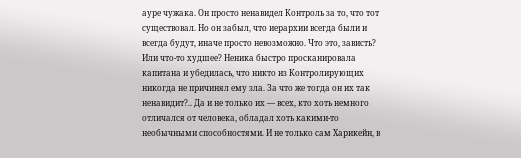ауре чужака. Он просто ненавидел Контроль за то, что тот существовал. Но он забыл, что иерархии всегда были и всегда будут, иначе просто невозможно. Что это, зависть? Или что-то худшее? Неника быстро просканировала капитана и убедилась, что никто из Контролирующих никогда не причинял ему зла. За что же тогда он их так ненавидит?.. Да и не только их — всех, кто хоть немного отличался от человека, обладал хоть какими-то необычными способностями. И не только сам Харикейн, в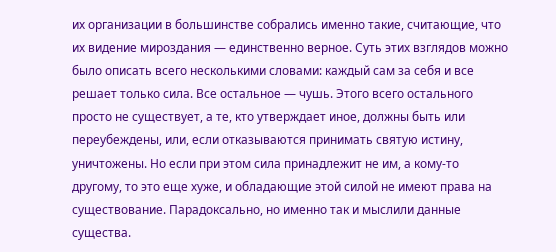их организации в большинстве собрались именно такие, считающие, что их видение мироздания — единственно верное. Суть этих взглядов можно было описать всего несколькими словами: каждый сам за себя и все решает только сила. Все остальное — чушь. Этого всего остального просто не существует, а те, кто утверждает иное, должны быть или переубеждены, или, если отказываются принимать святую истину, уничтожены. Но если при этом сила принадлежит не им, а кому-то другому, то это еще хуже, и обладающие этой силой не имеют права на существование. Парадоксально, но именно так и мыслили данные существа.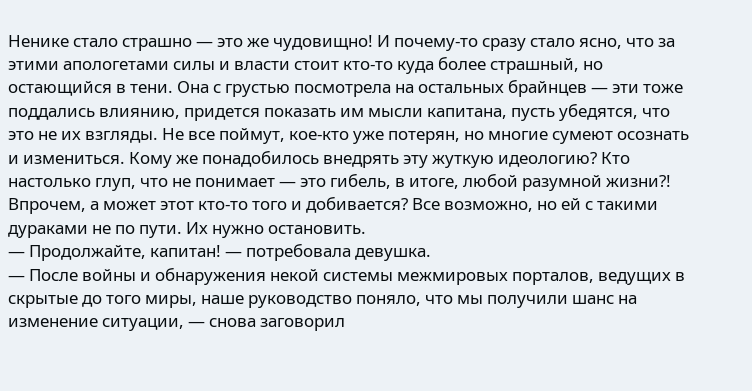Ненике стало страшно — это же чудовищно! И почему-то сразу стало ясно, что за этими апологетами силы и власти стоит кто-то куда более страшный, но остающийся в тени. Она с грустью посмотрела на остальных брайнцев — эти тоже поддались влиянию, придется показать им мысли капитана, пусть убедятся, что это не их взгляды. Не все поймут, кое-кто уже потерян, но многие сумеют осознать и измениться. Кому же понадобилось внедрять эту жуткую идеологию? Кто настолько глуп, что не понимает — это гибель, в итоге, любой разумной жизни?! Впрочем, а может этот кто-то того и добивается? Все возможно, но ей с такими дураками не по пути. Их нужно остановить.
— Продолжайте, капитан! — потребовала девушка.
— После войны и обнаружения некой системы межмировых порталов, ведущих в скрытые до того миры, наше руководство поняло, что мы получили шанс на изменение ситуации, — снова заговорил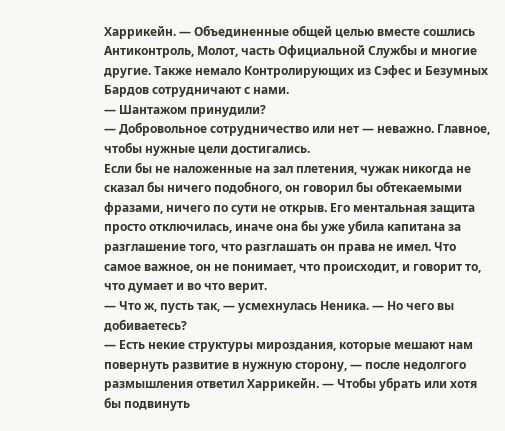Харрикейн. — Объединенные общей целью вместе сошлись Антиконтроль, Молот, часть Официальной Службы и многие другие. Также немало Контролирующих из Сэфес и Безумных Бардов сотрудничают с нами.
— Шантажом принудили?
— Добровольное сотрудничество или нет — неважно. Главное, чтобы нужные цели достигались.
Если бы не наложенные на зал плетения, чужак никогда не сказал бы ничего подобного, он говорил бы обтекаемыми фразами, ничего по сути не открыв. Его ментальная защита просто отключилась, иначе она бы уже убила капитана за разглашение того, что разглашать он права не имел. Что самое важное, он не понимает, что происходит, и говорит то, что думает и во что верит.
— Что ж, пусть так, — усмехнулась Неника. — Но чего вы добиваетесь?
— Есть некие структуры мироздания, которые мешают нам повернуть развитие в нужную сторону, — после недолгого размышления ответил Харрикейн. — Чтобы убрать или хотя бы подвинуть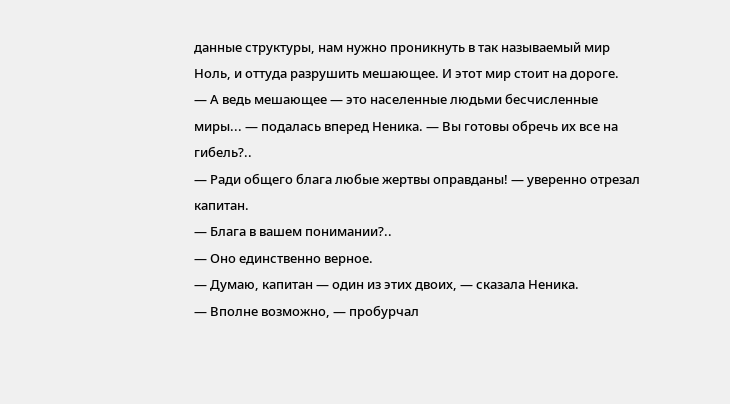данные структуры, нам нужно проникнуть в так называемый мир Ноль, и оттуда разрушить мешающее. И этот мир стоит на дороге.
— А ведь мешающее — это населенные людьми бесчисленные миры... — подалась вперед Неника. — Вы готовы обречь их все на гибель?..
— Ради общего блага любые жертвы оправданы! — уверенно отрезал капитан.
— Блага в вашем понимании?..
— Оно единственно верное.
— Думаю, капитан — один из этих двоих, — сказала Неника.
— Вполне возможно, — пробурчал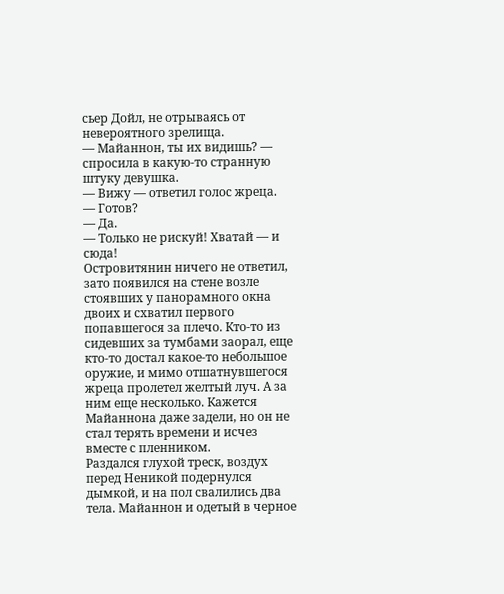сьер Дойл, не отрываясь от невероятного зрелища.
— Майаннон, ты их видишь? — спросила в какую-то странную штуку девушка.
— Вижу — ответил голос жреца.
— Готов?
— Да.
— Только не рискуй! Хватай — и сюда!
Островитянин ничего не ответил, зато появился на стене возле стоявших у панорамного окна двоих и схватил первого попавшегося за плечо. Кто-то из сидевших за тумбами заорал, еще кто-то достал какое-то небольшое оружие, и мимо отшатнувшегося жреца пролетел желтый луч. А за ним еще несколько. Кажется Майаннона даже задели, но он не стал терять времени и исчез вместе с пленником.
Раздался глухой треск, воздух перед Неникой подернулся дымкой, и на пол свалились два тела. Майаннон и одетый в черное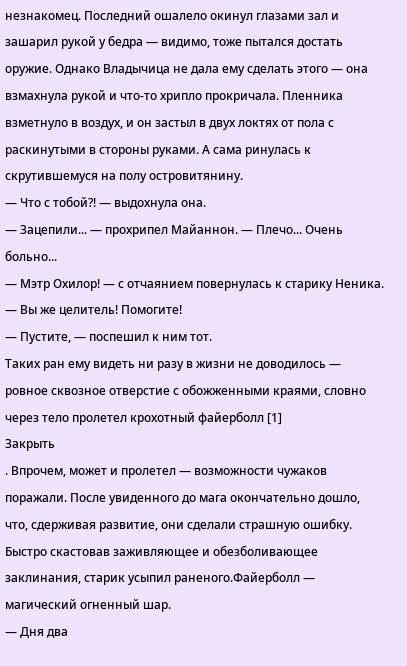незнакомец. Последний ошалело окинул глазами зал и зашарил рукой у бедра — видимо, тоже пытался достать оружие. Однако Владычица не дала ему сделать этого — она взмахнула рукой и что-то хрипло прокричала. Пленника взметнуло в воздух, и он застыл в двух локтях от пола с раскинутыми в стороны руками. А сама ринулась к скрутившемуся на полу островитянину.
— Что с тобой?! — выдохнула она.
— Зацепили... — прохрипел Майаннон. — Плечо... Очень больно...
— Мэтр Охилор! — с отчаянием повернулась к старику Неника. — Вы же целитель! Помогите!
— Пустите, — поспешил к ним тот.
Таких ран ему видеть ни разу в жизни не доводилось — ровное сквозное отверстие с обожженными краями, словно через тело пролетел крохотный файерболл [1]
Закрыть
. Впрочем, может и пролетел — возможности чужаков поражали. После увиденного до мага окончательно дошло, что, сдерживая развитие, они сделали страшную ошибку. Быстро скастовав заживляющее и обезболивающее заклинания, старик усыпил раненого.Файерболл — магический огненный шар.
— Дня два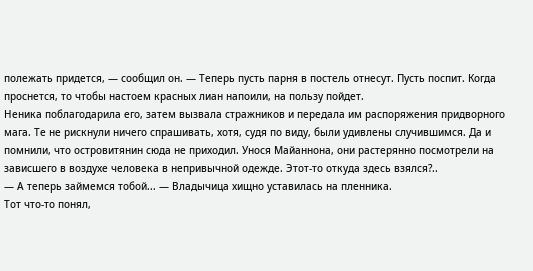полежать придется, — сообщил он. — Теперь пусть парня в постель отнесут. Пусть поспит. Когда проснется, то чтобы настоем красных лиан напоили, на пользу пойдет.
Неника поблагодарила его, затем вызвала стражников и передала им распоряжения придворного мага. Те не рискнули ничего спрашивать, хотя, судя по виду, были удивлены случившимся. Да и помнили, что островитянин сюда не приходил. Унося Майаннона, они растерянно посмотрели на зависшего в воздухе человека в непривычной одежде. Этот-то откуда здесь взялся?..
— А теперь займемся тобой... — Владычица хищно уставилась на пленника.
Тот что-то понял,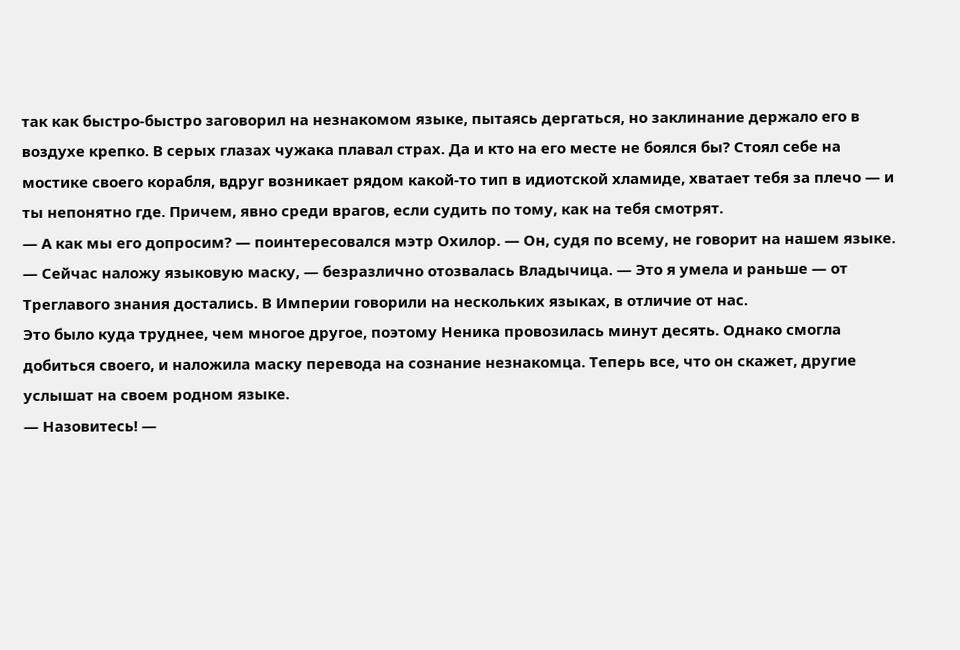так как быстро-быстро заговорил на незнакомом языке, пытаясь дергаться, но заклинание держало его в воздухе крепко. В серых глазах чужака плавал страх. Да и кто на его месте не боялся бы? Стоял себе на мостике своего корабля, вдруг возникает рядом какой-то тип в идиотской хламиде, хватает тебя за плечо — и ты непонятно где. Причем, явно среди врагов, если судить по тому, как на тебя смотрят.
— А как мы его допросим? — поинтересовался мэтр Охилор. — Он, судя по всему, не говорит на нашем языке.
— Сейчас наложу языковую маску, — безразлично отозвалась Владычица. — Это я умела и раньше — от Треглавого знания достались. В Империи говорили на нескольких языках, в отличие от нас.
Это было куда труднее, чем многое другое, поэтому Неника провозилась минут десять. Однако смогла добиться своего, и наложила маску перевода на сознание незнакомца. Теперь все, что он скажет, другие услышат на своем родном языке.
— Назовитесь! —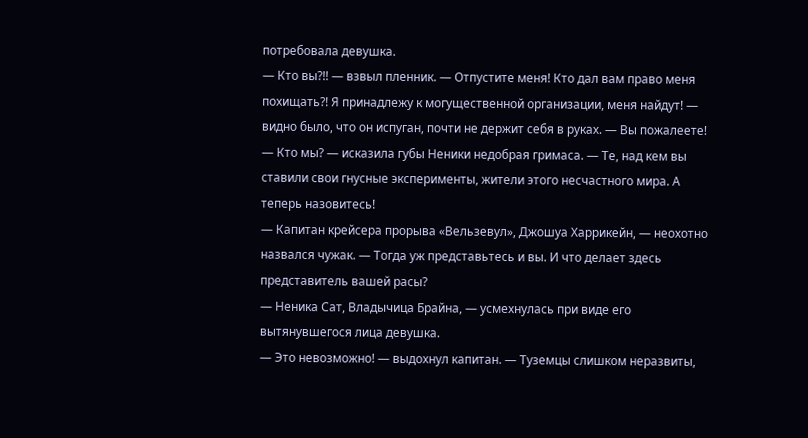потребовала девушка.
— Кто вы?!! — взвыл пленник. — Отпустите меня! Кто дал вам право меня похищать?! Я принадлежу к могущественной организации, меня найдут! — видно было, что он испуган, почти не держит себя в руках. — Вы пожалеете!
— Кто мы? — исказила губы Неники недобрая гримаса. — Те, над кем вы ставили свои гнусные эксперименты, жители этого несчастного мира. А теперь назовитесь!
— Капитан крейсера прорыва «Вельзевул», Джошуа Харрикейн, — неохотно назвался чужак. — Тогда уж представьтесь и вы. И что делает здесь представитель вашей расы?
— Неника Сат, Владычица Брайна, — усмехнулась при виде его вытянувшегося лица девушка.
— Это невозможно! — выдохнул капитан. — Туземцы слишком неразвиты,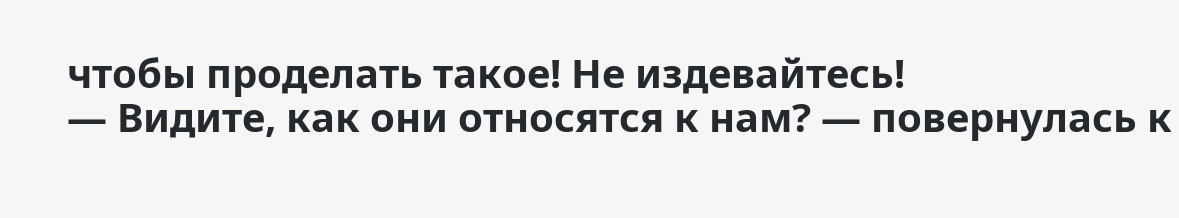чтобы проделать такое! Не издевайтесь!
— Видите, как они относятся к нам? — повернулась к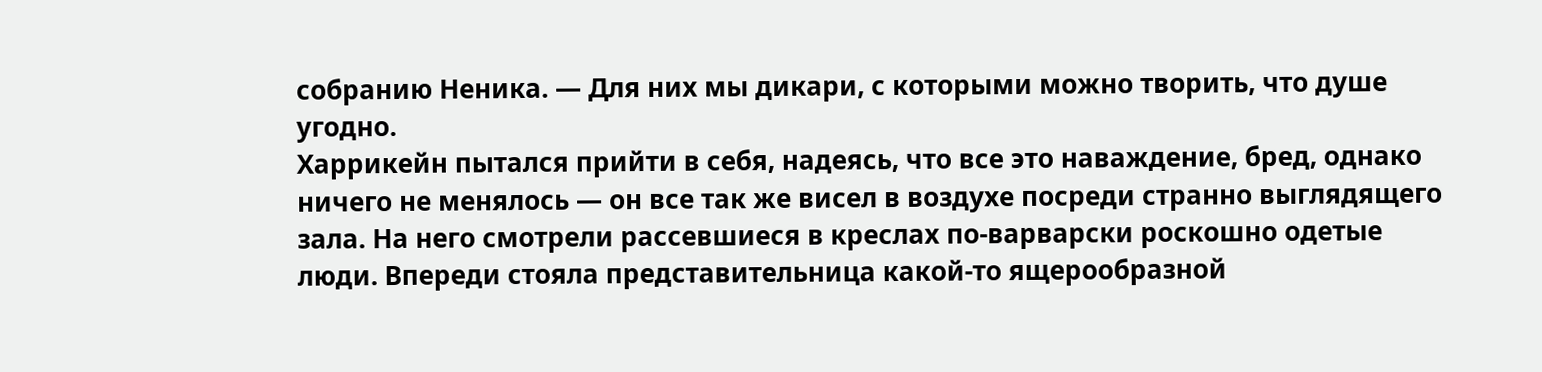собранию Неника. — Для них мы дикари, с которыми можно творить, что душе угодно.
Харрикейн пытался прийти в себя, надеясь, что все это наваждение, бред, однако ничего не менялось — он все так же висел в воздухе посреди странно выглядящего зала. На него смотрели рассевшиеся в креслах по-варварски роскошно одетые люди. Впереди стояла представительница какой-то ящерообразной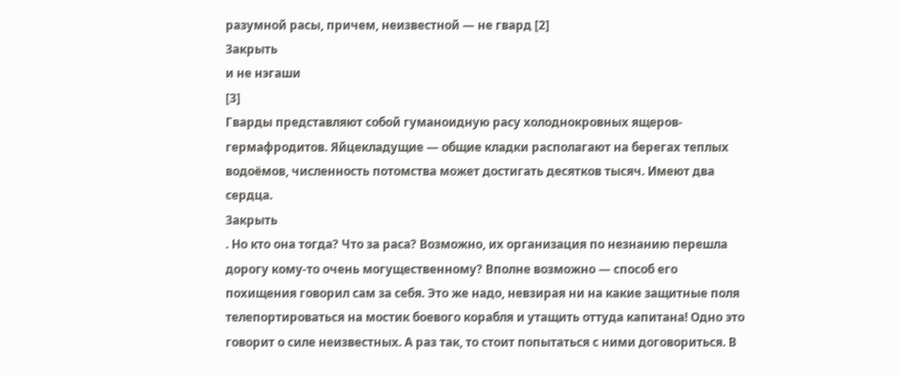разумной расы, причем, неизвестной — не гвард [2]
Закрыть
и не нэгаши
[3]
Гварды представляют собой гуманоидную расу холоднокровных ящеров-гермафродитов. Яйцекладущие — общие кладки располагают на берегах теплых водоёмов, численность потомства может достигать десятков тысяч. Имеют два сердца.
Закрыть
. Но кто она тогда? Что за раса? Возможно, их организация по незнанию перешла дорогу кому-то очень могущественному? Вполне возможно — способ его похищения говорил сам за себя. Это же надо, невзирая ни на какие защитные поля телепортироваться на мостик боевого корабля и утащить оттуда капитана! Одно это говорит о силе неизвестных. А раз так, то стоит попытаться с ними договориться. В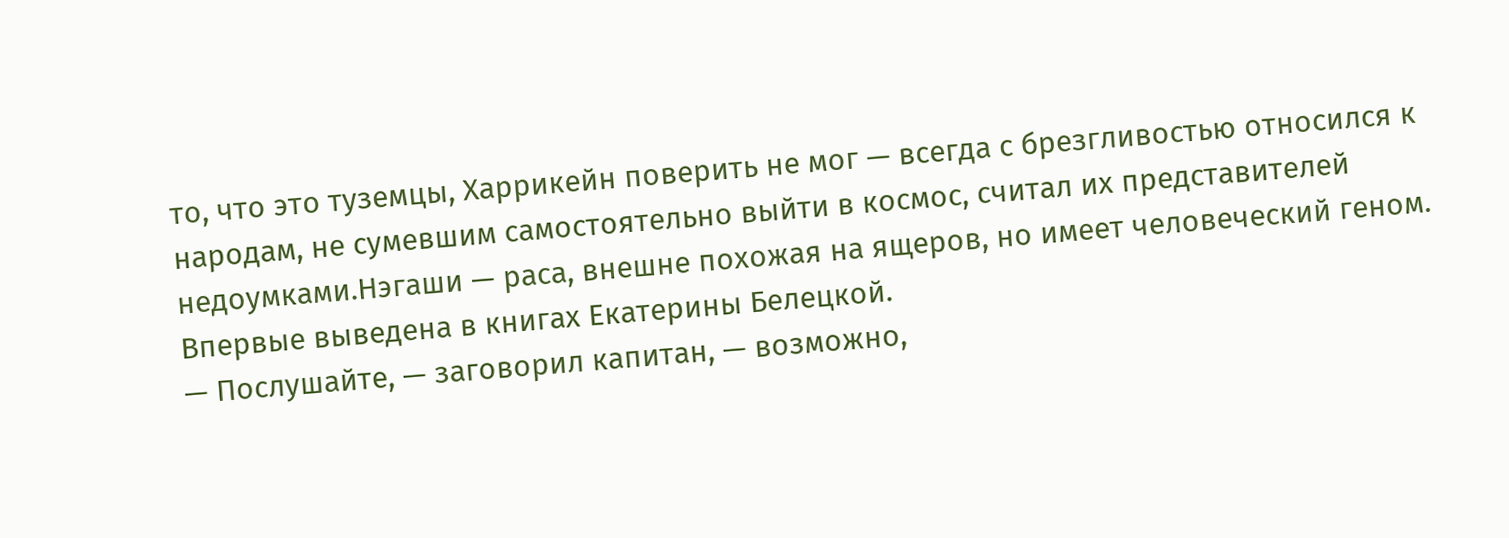то, что это туземцы, Харрикейн поверить не мог — всегда с брезгливостью относился к народам, не сумевшим самостоятельно выйти в космос, считал их представителей недоумками.Нэгаши — раса, внешне похожая на ящеров, но имеет человеческий геном. Впервые выведена в книгах Екатерины Белецкой.
— Послушайте, — заговорил капитан, — возможно,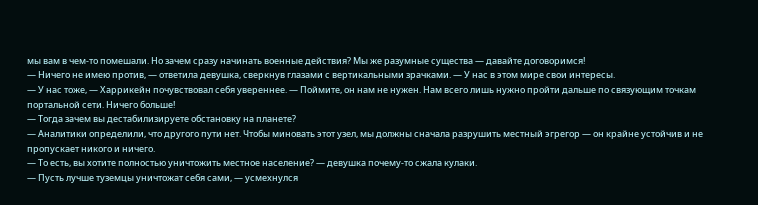мы вам в чем-то помешали. Но зачем сразу начинать военные действия? Мы же разумные существа — давайте договоримся!
— Ничего не имею против, — ответила девушка, сверкнув глазами с вертикальными зрачками. — У нас в этом мире свои интересы.
— У нас тоже, — Харрикейн почувствовал себя увереннее. — Поймите, он нам не нужен. Нам всего лишь нужно пройти дальше по связующим точкам портальной сети. Ничего больше!
— Тогда зачем вы дестабилизируете обстановку на планете?
— Аналитики определили, что другого пути нет. Чтобы миновать этот узел, мы должны сначала разрушить местный эгрегор — он крайне устойчив и не пропускает никого и ничего.
— То есть, вы хотите полностью уничтожить местное население? — девушка почему-то сжала кулаки.
— Пусть лучше туземцы уничтожат себя сами, — усмехнулся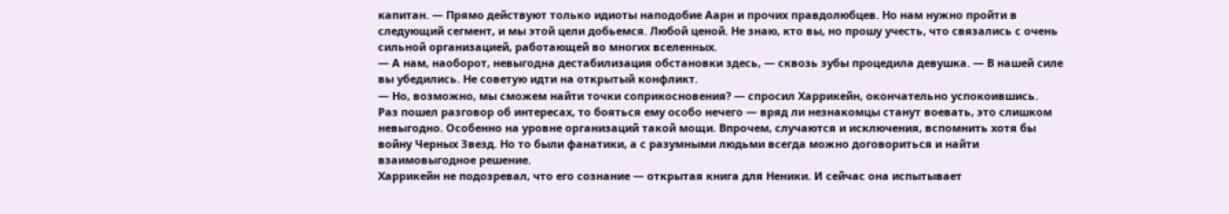капитан. — Прямо действуют только идиоты наподобие Аарн и прочих правдолюбцев. Но нам нужно пройти в следующий сегмент, и мы этой цели добьемся. Любой ценой. Не знаю, кто вы, но прошу учесть, что связались с очень сильной организацией, работающей во многих вселенных.
— А нам, наоборот, невыгодна дестабилизация обстановки здесь, — сквозь зубы процедила девушка. — В нашей силе вы убедились. Не советую идти на открытый конфликт.
— Но, возможно, мы сможем найти точки соприкосновения? — спросил Харрикейн, окончательно успокоившись.
Раз пошел разговор об интересах, то бояться ему особо нечего — вряд ли незнакомцы станут воевать, это слишком невыгодно. Особенно на уровне организаций такой мощи. Впрочем, случаются и исключения, вспомнить хотя бы войну Черных Звезд. Но то были фанатики, а с разумными людьми всегда можно договориться и найти взаимовыгодное решение.
Харрикейн не подозревал, что его сознание — открытая книга для Неники. И сейчас она испытывает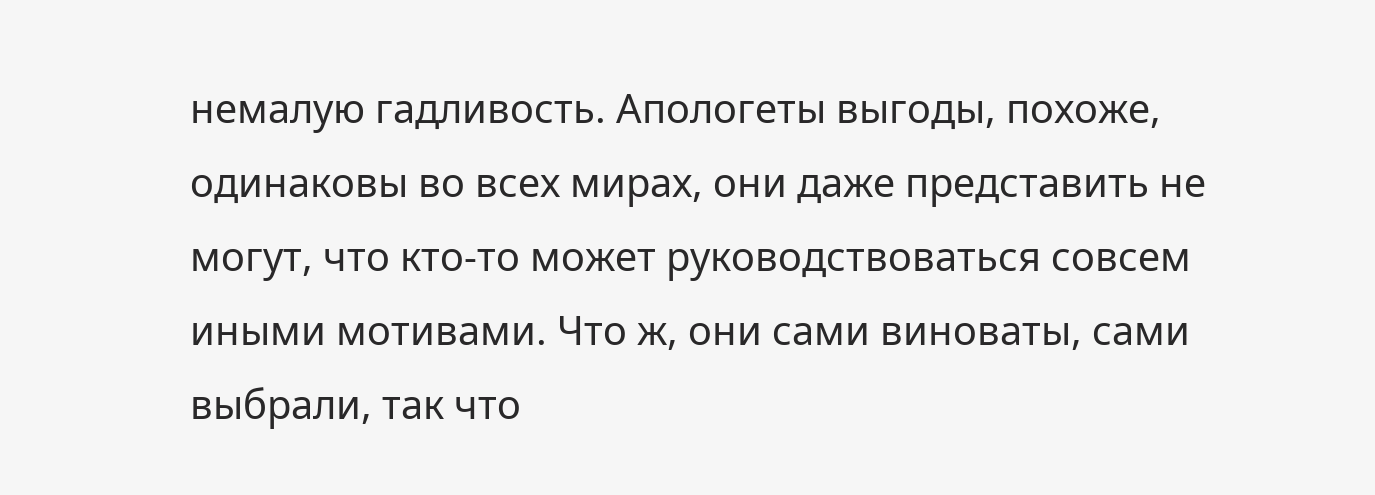немалую гадливость. Апологеты выгоды, похоже, одинаковы во всех мирах, они даже представить не могут, что кто-то может руководствоваться совсем иными мотивами. Что ж, они сами виноваты, сами выбрали, так что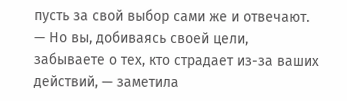пусть за свой выбор сами же и отвечают.
— Но вы, добиваясь своей цели, забываете о тех, кто страдает из-за ваших действий, — заметила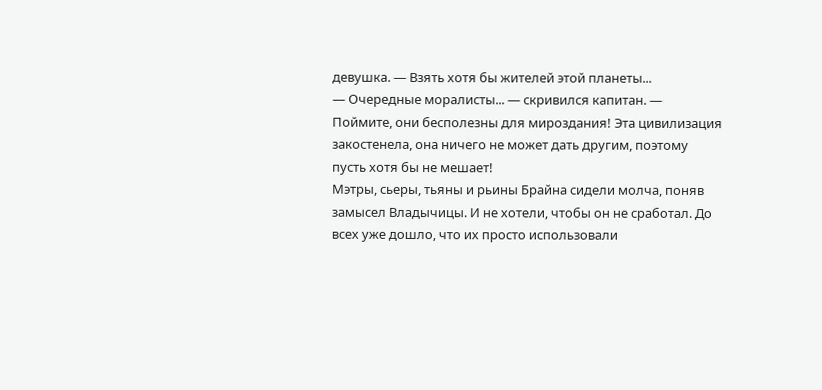девушка. — Взять хотя бы жителей этой планеты...
— Очередные моралисты... — скривился капитан. — Поймите, они бесполезны для мироздания! Эта цивилизация закостенела, она ничего не может дать другим, поэтому пусть хотя бы не мешает!
Мэтры, сьеры, тьяны и рьины Брайна сидели молча, поняв замысел Владычицы. И не хотели, чтобы он не сработал. До всех уже дошло, что их просто использовали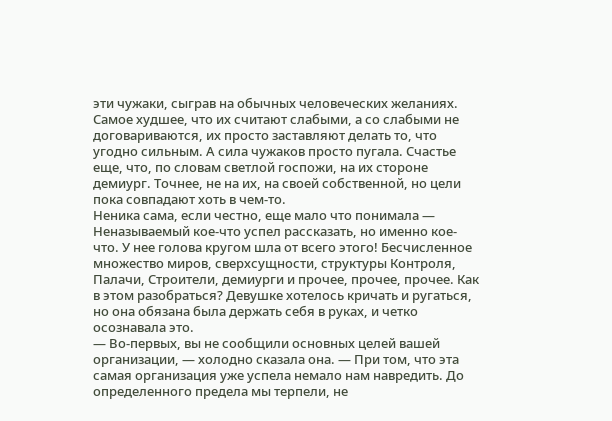эти чужаки, сыграв на обычных человеческих желаниях. Самое худшее, что их считают слабыми, а со слабыми не договариваются, их просто заставляют делать то, что угодно сильным. А сила чужаков просто пугала. Счастье еще, что, по словам светлой госпожи, на их стороне демиург. Точнее, не на их, на своей собственной, но цели пока совпадают хоть в чем-то.
Неника сама, если честно, еще мало что понимала — Неназываемый кое-что успел рассказать, но именно кое-что. У нее голова кругом шла от всего этого! Бесчисленное множество миров, сверхсущности, структуры Контроля, Палачи, Строители, демиурги и прочее, прочее, прочее. Как в этом разобраться? Девушке хотелось кричать и ругаться, но она обязана была держать себя в руках, и четко осознавала это.
— Во-первых, вы не сообщили основных целей вашей организации, — холодно сказала она. — При том, что эта самая организация уже успела немало нам навредить. До определенного предела мы терпели, не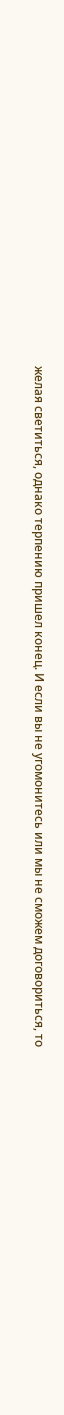желая светиться, однако терпению пришел конец. И если вы не угомонитесь или мы не сможем договориться, то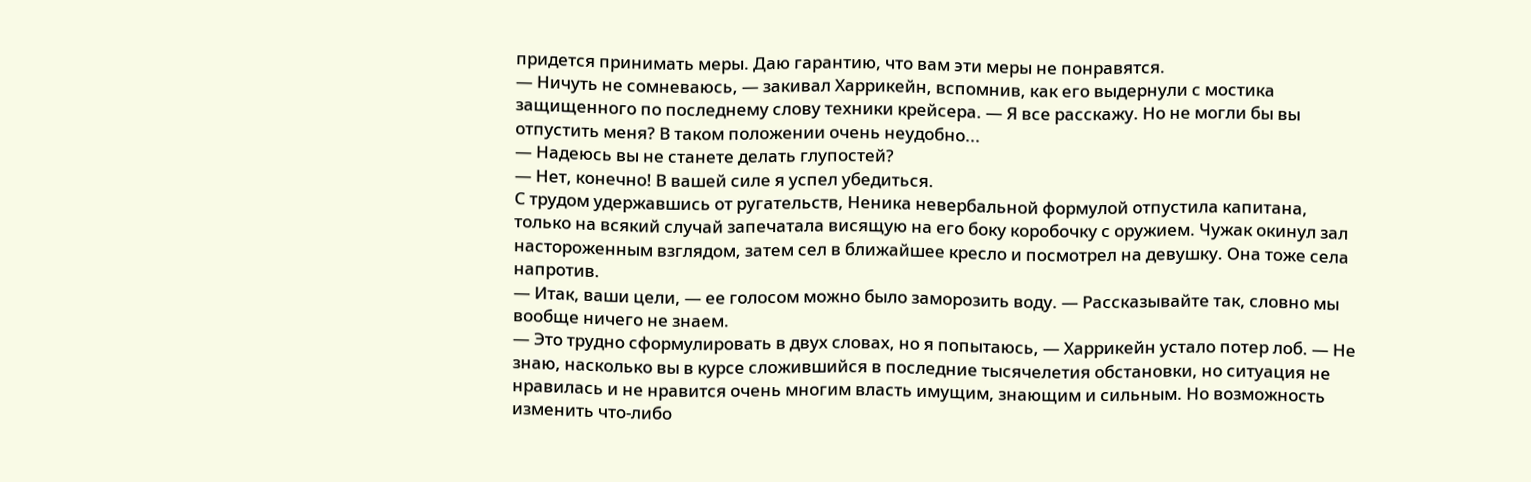придется принимать меры. Даю гарантию, что вам эти меры не понравятся.
— Ничуть не сомневаюсь, — закивал Харрикейн, вспомнив, как его выдернули с мостика защищенного по последнему слову техники крейсера. — Я все расскажу. Но не могли бы вы отпустить меня? В таком положении очень неудобно...
— Надеюсь вы не станете делать глупостей?
— Нет, конечно! В вашей силе я успел убедиться.
С трудом удержавшись от ругательств, Неника невербальной формулой отпустила капитана, только на всякий случай запечатала висящую на его боку коробочку с оружием. Чужак окинул зал настороженным взглядом, затем сел в ближайшее кресло и посмотрел на девушку. Она тоже села напротив.
— Итак, ваши цели, — ее голосом можно было заморозить воду. — Рассказывайте так, словно мы вообще ничего не знаем.
— Это трудно сформулировать в двух словах, но я попытаюсь, — Харрикейн устало потер лоб. — Не знаю, насколько вы в курсе сложившийся в последние тысячелетия обстановки, но ситуация не нравилась и не нравится очень многим власть имущим, знающим и сильным. Но возможность изменить что-либо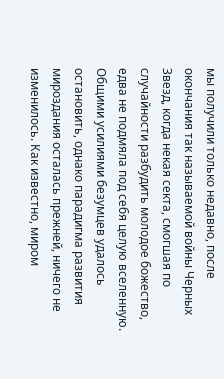мы получили только недавно, после окончания так называемой войны Черных Звезд, когда некая секта, смогшая по случайности разбудить молодое божество, едва не подмяла под себя целую вселенную. Общими усилиями безумцев удалось остановить, однако парадигма развития мироздания осталась прежней, ничего не изменилось. Как известно, миром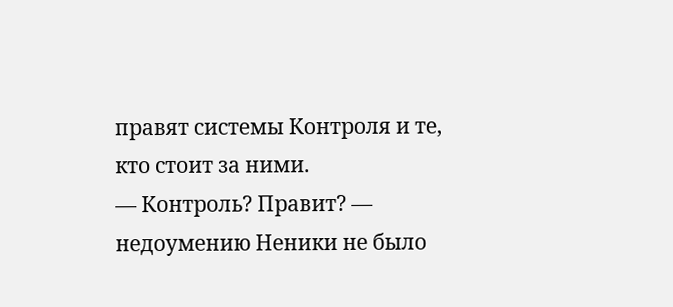правят системы Контроля и те, кто стоит за ними.
— Контроль? Правит? — недоумению Неники не было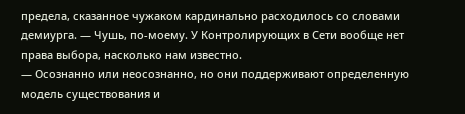предела, сказанное чужаком кардинально расходилось со словами демиурга. — Чушь, по-моему. У Контролирующих в Сети вообще нет права выбора, насколько нам известно.
— Осознанно или неосознанно, но они поддерживают определенную модель существования и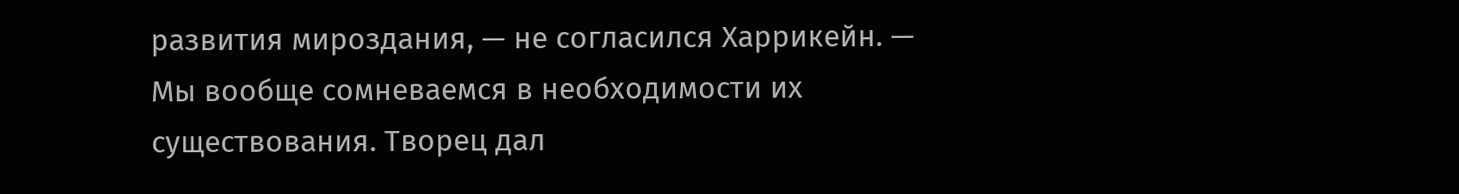развития мироздания, — не согласился Харрикейн. — Мы вообще сомневаемся в необходимости их существования. Творец дал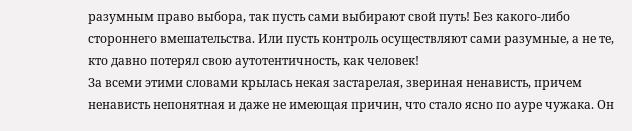разумным право выбора, так пусть сами выбирают свой путь! Без какого-либо стороннего вмешательства. Или пусть контроль осуществляют сами разумные, а не те, кто давно потерял свою аутотентичность, как человек!
За всеми этими словами крылась некая застарелая, звериная ненависть, причем ненависть непонятная и даже не имеющая причин, что стало ясно по ауре чужака. Он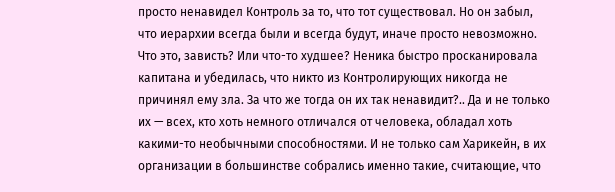просто ненавидел Контроль за то, что тот существовал. Но он забыл, что иерархии всегда были и всегда будут, иначе просто невозможно. Что это, зависть? Или что-то худшее? Неника быстро просканировала капитана и убедилась, что никто из Контролирующих никогда не причинял ему зла. За что же тогда он их так ненавидит?.. Да и не только их — всех, кто хоть немного отличался от человека, обладал хоть какими-то необычными способностями. И не только сам Харикейн, в их организации в большинстве собрались именно такие, считающие, что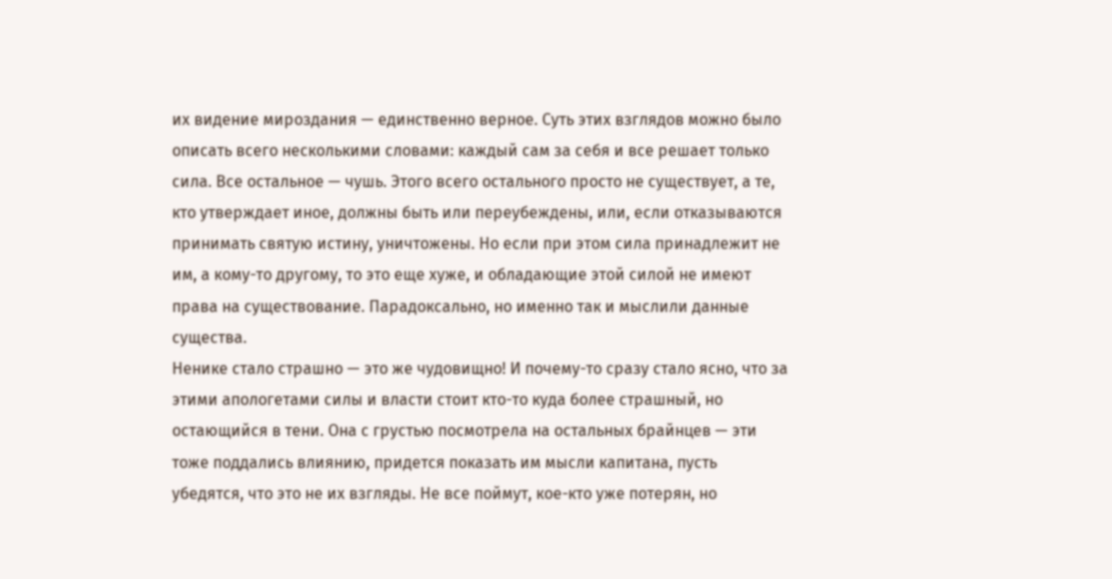их видение мироздания — единственно верное. Суть этих взглядов можно было описать всего несколькими словами: каждый сам за себя и все решает только сила. Все остальное — чушь. Этого всего остального просто не существует, а те, кто утверждает иное, должны быть или переубеждены, или, если отказываются принимать святую истину, уничтожены. Но если при этом сила принадлежит не им, а кому-то другому, то это еще хуже, и обладающие этой силой не имеют права на существование. Парадоксально, но именно так и мыслили данные существа.
Ненике стало страшно — это же чудовищно! И почему-то сразу стало ясно, что за этими апологетами силы и власти стоит кто-то куда более страшный, но остающийся в тени. Она с грустью посмотрела на остальных брайнцев — эти тоже поддались влиянию, придется показать им мысли капитана, пусть убедятся, что это не их взгляды. Не все поймут, кое-кто уже потерян, но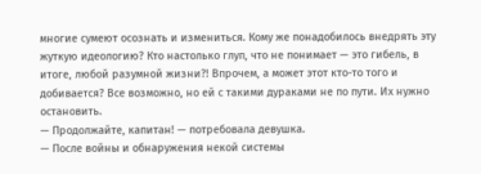многие сумеют осознать и измениться. Кому же понадобилось внедрять эту жуткую идеологию? Кто настолько глуп, что не понимает — это гибель, в итоге, любой разумной жизни?! Впрочем, а может этот кто-то того и добивается? Все возможно, но ей с такими дураками не по пути. Их нужно остановить.
— Продолжайте, капитан! — потребовала девушка.
— После войны и обнаружения некой системы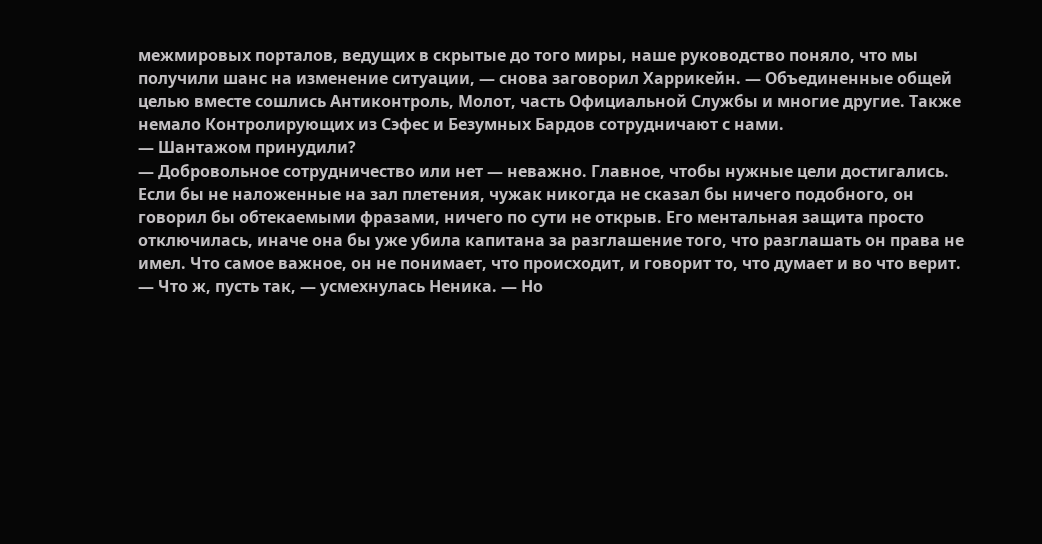межмировых порталов, ведущих в скрытые до того миры, наше руководство поняло, что мы получили шанс на изменение ситуации, — снова заговорил Харрикейн. — Объединенные общей целью вместе сошлись Антиконтроль, Молот, часть Официальной Службы и многие другие. Также немало Контролирующих из Сэфес и Безумных Бардов сотрудничают с нами.
— Шантажом принудили?
— Добровольное сотрудничество или нет — неважно. Главное, чтобы нужные цели достигались.
Если бы не наложенные на зал плетения, чужак никогда не сказал бы ничего подобного, он говорил бы обтекаемыми фразами, ничего по сути не открыв. Его ментальная защита просто отключилась, иначе она бы уже убила капитана за разглашение того, что разглашать он права не имел. Что самое важное, он не понимает, что происходит, и говорит то, что думает и во что верит.
— Что ж, пусть так, — усмехнулась Неника. — Но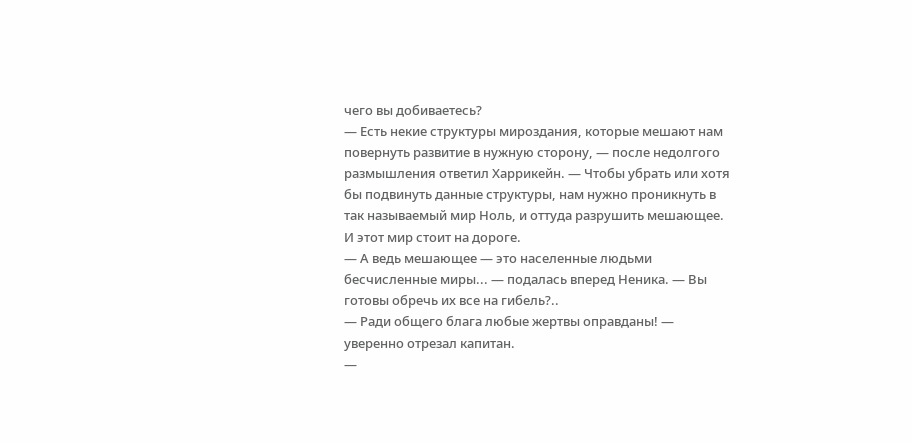чего вы добиваетесь?
— Есть некие структуры мироздания, которые мешают нам повернуть развитие в нужную сторону, — после недолгого размышления ответил Харрикейн. — Чтобы убрать или хотя бы подвинуть данные структуры, нам нужно проникнуть в так называемый мир Ноль, и оттуда разрушить мешающее. И этот мир стоит на дороге.
— А ведь мешающее — это населенные людьми бесчисленные миры... — подалась вперед Неника. — Вы готовы обречь их все на гибель?..
— Ради общего блага любые жертвы оправданы! — уверенно отрезал капитан.
—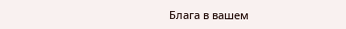Блага в вашем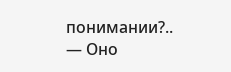понимании?..
— Оно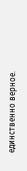единственно верное.